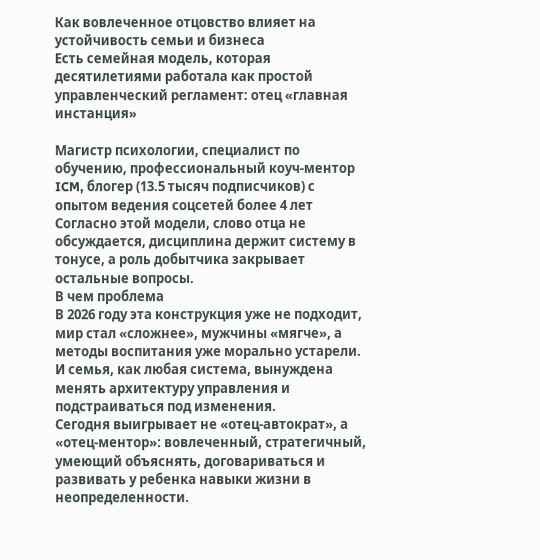Как вовлеченное отцовство влияет на устойчивость семьи и бизнеса
Есть семейная модель, которая десятилетиями работала как простой управленческий регламент: отец «главная инстанция»

Магистр психологии, специалист по обучению, профессиональный коуч-ментор ICM, блогер (13.5 тысяч подписчиков) с опытом ведения соцсетей более 4 лет
Согласно этой модели, слово отца не обсуждается, дисциплина держит систему в тонусе, а роль добытчика закрывает остальные вопросы.
В чем проблема
В 2026 году эта конструкция уже не подходит, мир стал «сложнее», мужчины «мягче», а методы воспитания уже морально устарели. И семья, как любая система, вынуждена менять архитектуру управления и подстраиваться под изменения.
Сегодня выигрывает не «отец-автократ», а «отец-ментор»: вовлеченный, стратегичный, умеющий объяснять, договариваться и развивать у ребенка навыки жизни в неопределенности.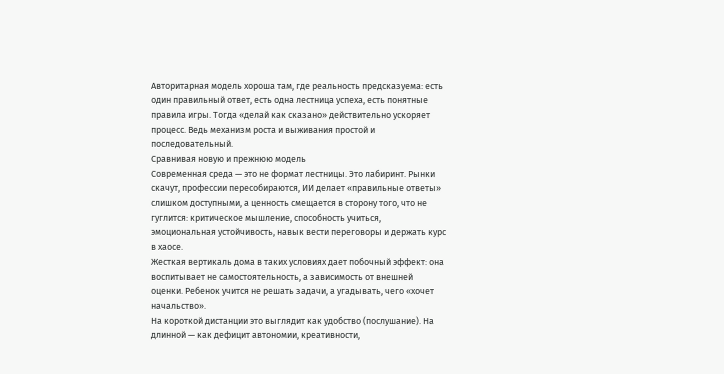Авторитарная модель хороша там, где реальность предсказуема: есть один правильный ответ, есть одна лестница успеха, есть понятные правила игры. Тогда «делай как сказано» действительно ускоряет процесс. Ведь механизм роста и выживания простой и последовательный.
Сравнивая новую и прежнюю модель
Современная среда — это не формат лестницы. Это лабиринт. Рынки скачут, профессии пересобираются, ИИ делает «правильные ответы» слишком доступными, а ценность смещается в сторону того, что не гуглится: критическое мышление, способность учиться, эмоциональная устойчивость, навык вести переговоры и держать курс в хаосе.
Жесткая вертикаль дома в таких условиях дает побочный эффект: она воспитывает не самостоятельность, а зависимость от внешней оценки. Ребенок учится не решать задачи, а угадывать, чего «хочет начальство».
На короткой дистанции это выглядит как удобство (послушание). На длинной — как дефицит автономии, креативности,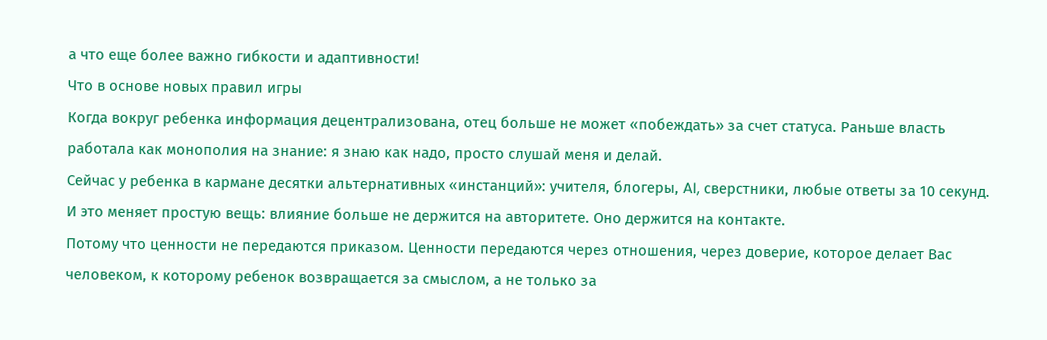а что еще более важно гибкости и адаптивности!
Что в основе новых правил игры
Когда вокруг ребенка информация децентрализована, отец больше не может «побеждать» за счет статуса. Раньше власть работала как монополия на знание: я знаю как надо, просто слушай меня и делай.
Сейчас у ребенка в кармане десятки альтернативных «инстанций»: учителя, блогеры, AI, сверстники, любые ответы за 10 секунд. И это меняет простую вещь: влияние больше не держится на авторитете. Оно держится на контакте.
Потому что ценности не передаются приказом. Ценности передаются через отношения, через доверие, которое делает Вас человеком, к которому ребенок возвращается за смыслом, а не только за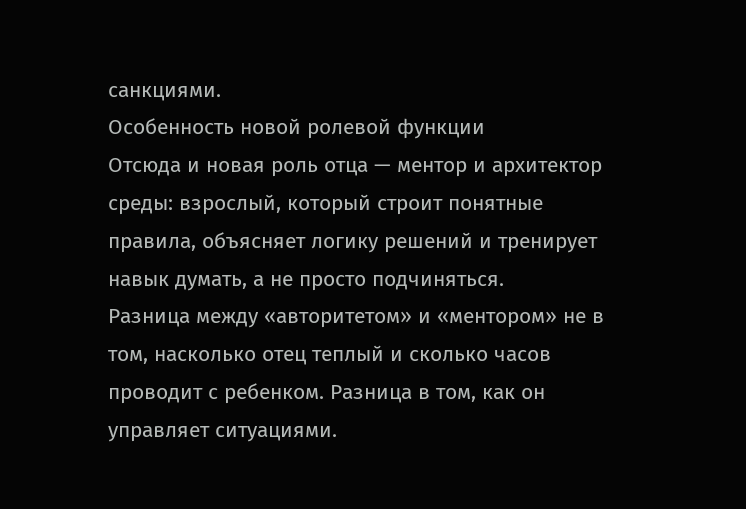санкциями.
Особенность новой ролевой функции
Отсюда и новая роль отца — ментор и архитектор среды: взрослый, который строит понятные правила, объясняет логику решений и тренирует навык думать, а не просто подчиняться.
Разница между «авторитетом» и «ментором» не в том, насколько отец теплый и сколько часов проводит с ребенком. Разница в том, как он управляет ситуациями.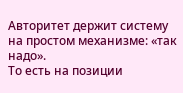Авторитет держит систему на простом механизме: «так надо».
То есть на позиции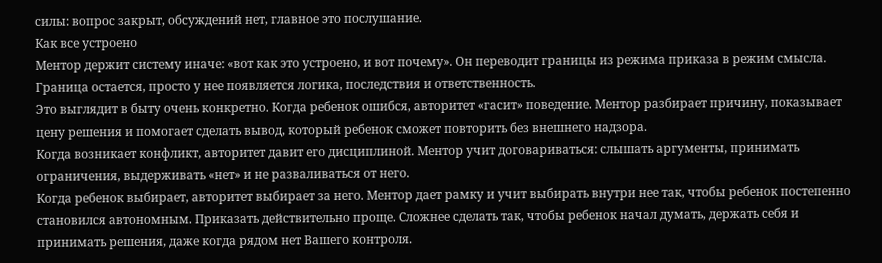силы: вопрос закрыт, обсуждений нет, главное это послушание.
Как все устроено
Ментор держит систему иначе: «вот как это устроено, и вот почему». Он переводит границы из режима приказа в режим смысла. Граница остается, просто у нее появляется логика, последствия и ответственность.
Это выглядит в быту очень конкретно. Когда ребенок ошибся, авторитет «гасит» поведение. Ментор разбирает причину, показывает цену решения и помогает сделать вывод, который ребенок сможет повторить без внешнего надзора.
Когда возникает конфликт, авторитет давит его дисциплиной. Ментор учит договариваться: слышать аргументы, принимать ограничения, выдерживать «нет» и не разваливаться от него.
Когда ребенок выбирает, авторитет выбирает за него. Ментор дает рамку и учит выбирать внутри нее так, чтобы ребенок постепенно становился автономным. Приказать действительно проще. Сложнее сделать так, чтобы ребенок начал думать, держать себя и принимать решения, даже когда рядом нет Вашего контроля.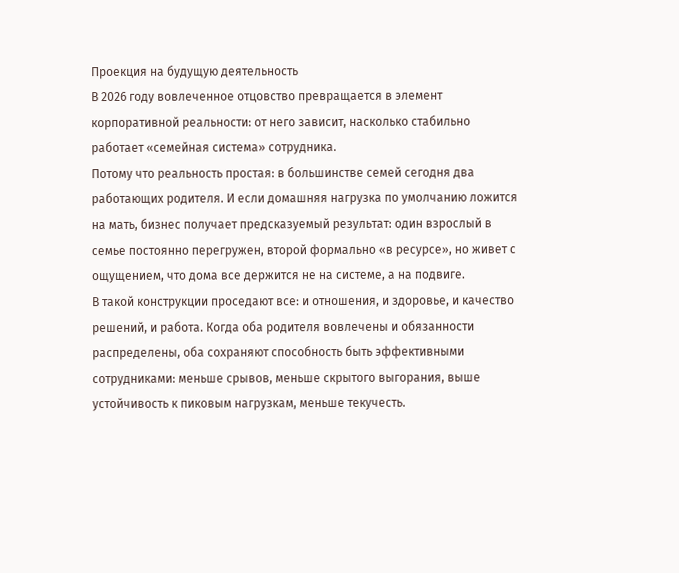Проекция на будущую деятельность
В 2026 году вовлеченное отцовство превращается в элемент корпоративной реальности: от него зависит, насколько стабильно работает «семейная система» сотрудника.
Потому что реальность простая: в большинстве семей сегодня два работающих родителя. И если домашняя нагрузка по умолчанию ложится на мать, бизнес получает предсказуемый результат: один взрослый в семье постоянно перегружен, второй формально «в ресурсе», но живет с ощущением, что дома все держится не на системе, а на подвиге.
В такой конструкции проседают все: и отношения, и здоровье, и качество решений, и работа. Когда оба родителя вовлечены и обязанности распределены, оба сохраняют способность быть эффективными сотрудниками: меньше срывов, меньше скрытого выгорания, выше устойчивость к пиковым нагрузкам, меньше текучесть.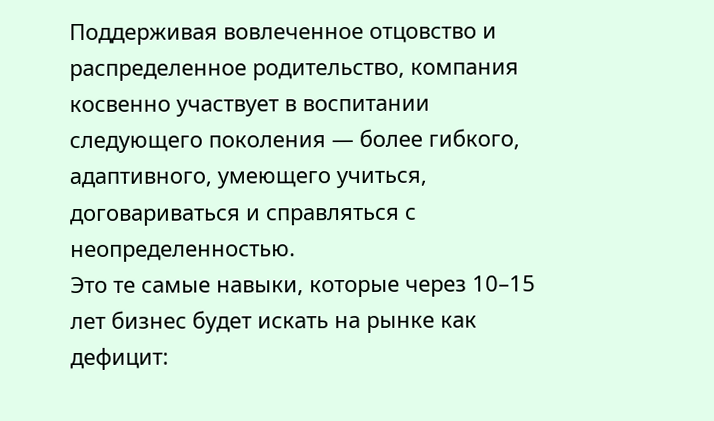Поддерживая вовлеченное отцовство и распределенное родительство, компания косвенно участвует в воспитании следующего поколения — более гибкого, адаптивного, умеющего учиться, договариваться и справляться с неопределенностью.
Это те самые навыки, которые через 10–15 лет бизнес будет искать на рынке как дефицит: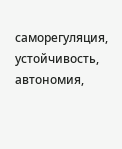саморегуляция, устойчивость, автономия,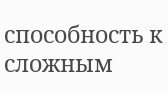способность к сложным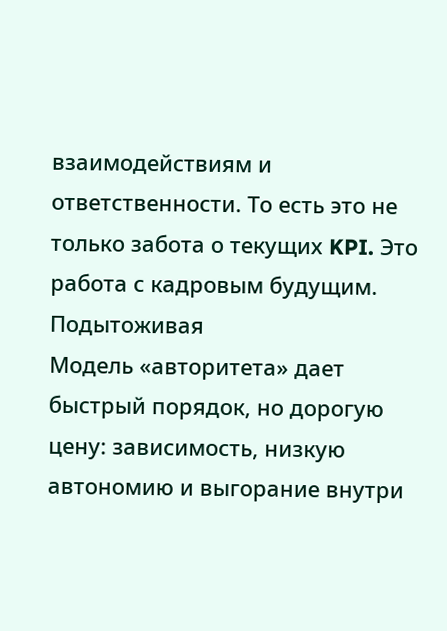взаимодействиям и ответственности. То есть это не только забота о текущих KPI. Это работа с кадровым будущим.
Подытоживая
Модель «авторитета» дает быстрый порядок, но дорогую цену: зависимость, низкую автономию и выгорание внутри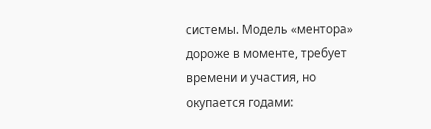системы. Модель «ментора» дороже в моменте, требует времени и участия, но окупается годами: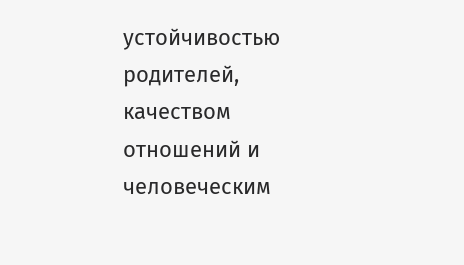устойчивостью родителей, качеством отношений и человеческим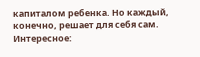капиталом ребенка. Но каждый, конечно, решает для себя сам.
Интересное: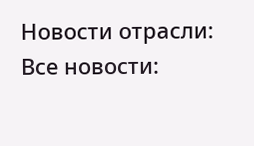Новости отрасли:
Все новости: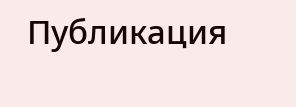Публикация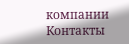компании
Контакты